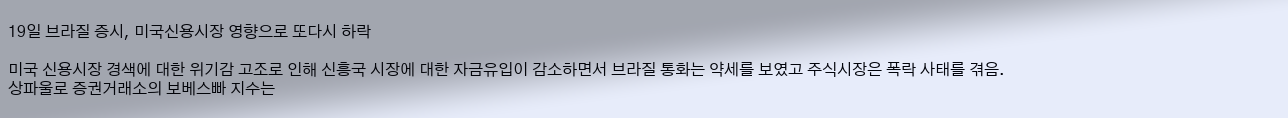19일 브라질 증시, 미국신용시장 영향으로 또다시 하락

미국 신용시장 경색에 대한 위기감 고조로 인해 신흥국 시장에 대한 자금유입이 감소하면서 브라질 통화는 약세를 보였고 주식시장은 폭락 사태를 겪음.
상파울로 증권거래소의 보베스빠 지수는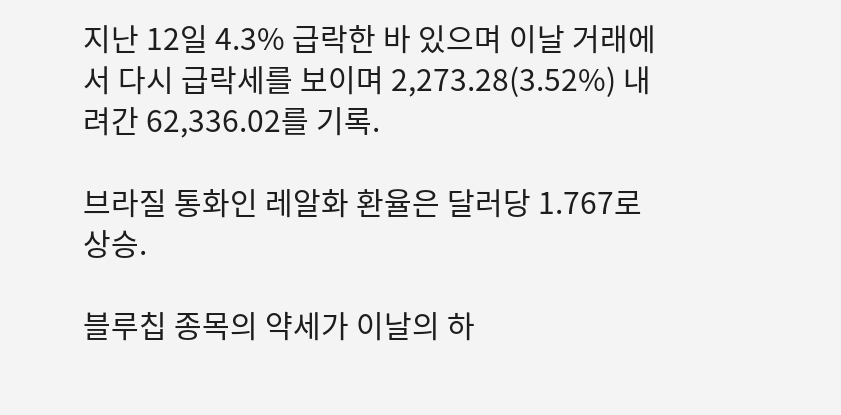지난 12일 4.3% 급락한 바 있으며 이날 거래에서 다시 급락세를 보이며 2,273.28(3.52%) 내려간 62,336.02를 기록.

브라질 통화인 레알화 환율은 달러당 1.767로 상승.

블루칩 종목의 약세가 이날의 하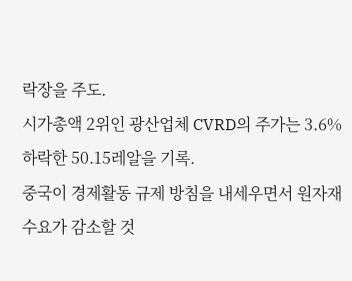락장을 주도.
시가총액 2위인 광산업체 CVRD의 주가는 3.6% 하락한 50.15레알을 기록.
중국이 경제활동 규제 방침을 내세우면서 원자재 수요가 감소할 것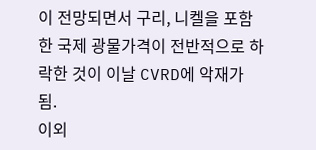이 전망되면서 구리, 니켈을 포함한 국제 광물가격이 전반적으로 하락한 것이 이날 CVRD에 악재가 됨.
이외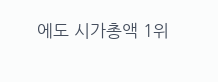에도 시가총액 1위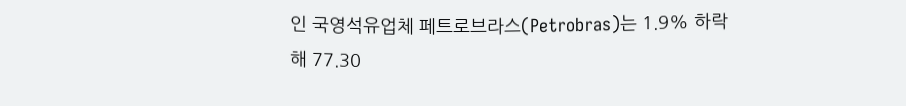인 국영석유업체 페트로브라스(Petrobras)는 1.9% 하락해 77.30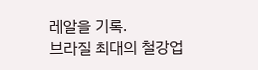레알을 기록.
브라질 최대의 철강업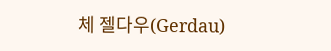체 젤다우(Gerdau)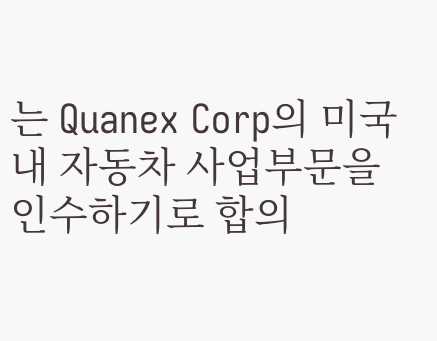는 Quanex Corp의 미국내 자동차 사업부문을 인수하기로 합의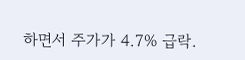하면서 주가가 4.7% 급락.